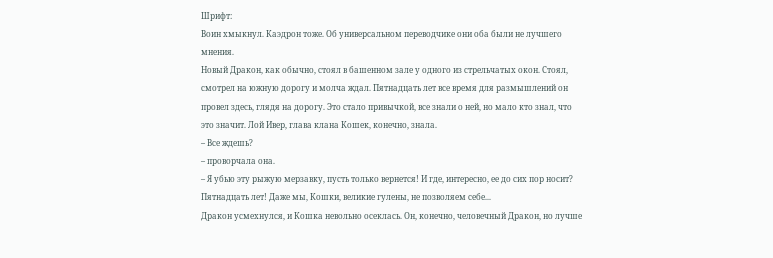Шрифт:
Воин хмыкнул. Каэдрон тоже. Об универсальном переводчике они оба были не лучшего мнения.
Новый Дракон, как обычно, стоял в башенном зале у одного из стрельчатых окон. Стоял, смотрел на южную дорогу и молча ждал. Пятнадцать лет все время для размышлений он провел здесь, глядя на дорогу. Это стало привычкой, все знали о ней, но мало кто знал, что это значит. Лой Ивер, глава клана Кошек, конечно, знала.
– Все ждешь?
– проворчала она.
– Я убью эту рыжую мерзавку, пусть только вернется! И где, интересно, ее до сих пор носит? Пятнадцать лет! Даже мы, Кошки, великие гулены, не позволяем себе...
Дракон усмехнулся, и Кошка невольно осеклась. Он, конечно, человечный Дракон, но лучше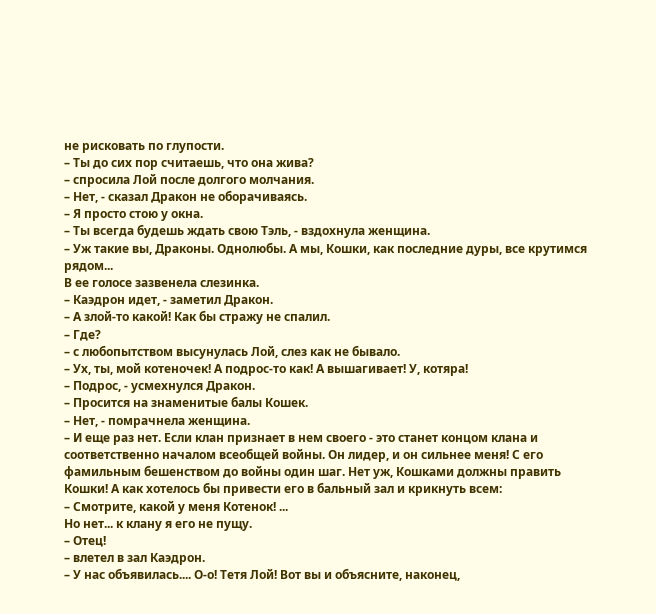не рисковать по глупости.
– Ты до сих пор считаешь, что она жива?
– спросила Лой после долгого молчания.
– Нет, - сказал Дракон не оборачиваясь.
– Я просто стою у окна.
– Ты всегда будешь ждать свою Тэль, - вздохнула женщина.
– Уж такие вы, Драконы. Однолюбы. А мы, Кошки, как последние дуры, все крутимся рядом...
В ее голосе зазвенела слезинка.
– Каэдрон идет, - заметил Дракон.
– А злой-то какой! Как бы стражу не спалил.
– Где?
– с любопытством высунулась Лой, слез как не бывало.
– Ух, ты, мой котеночек! А подрос-то как! А вышагивает! У, котяра!
– Подрос, - усмехнулся Дракон.
– Просится на знаменитые балы Кошек.
– Нет, - помрачнела женщина.
– И еще раз нет. Если клан признает в нем своего - это станет концом клана и соответственно началом всеобщей войны. Он лидер, и он сильнее меня! С его фамильным бешенством до войны один шаг. Нет уж, Кошками должны править Кошки! А как хотелось бы привести его в бальный зал и крикнуть всем:
– Смотрите, какой у меня Котенок! ...
Но нет... к клану я его не пущу.
– Отец!
– влетел в зал Каэдрон.
– У нас объявилась.... О-о! Тетя Лой! Вот вы и объясните, наконец,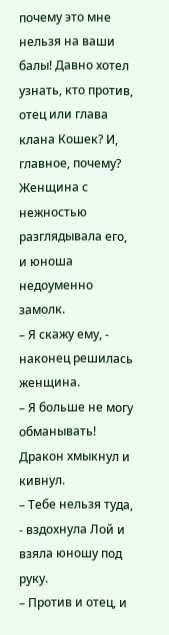почему это мне нельзя на ваши балы! Давно хотел узнать, кто против, отец или глава клана Кошек? И, главное, почему?
Женщина с нежностью разглядывала его, и юноша недоуменно замолк.
– Я скажу ему, - наконец решилась женщина.
– Я больше не могу обманывать!
Дракон хмыкнул и кивнул.
– Тебе нельзя туда, - вздохнула Лой и взяла юношу под руку.
– Против и отец, и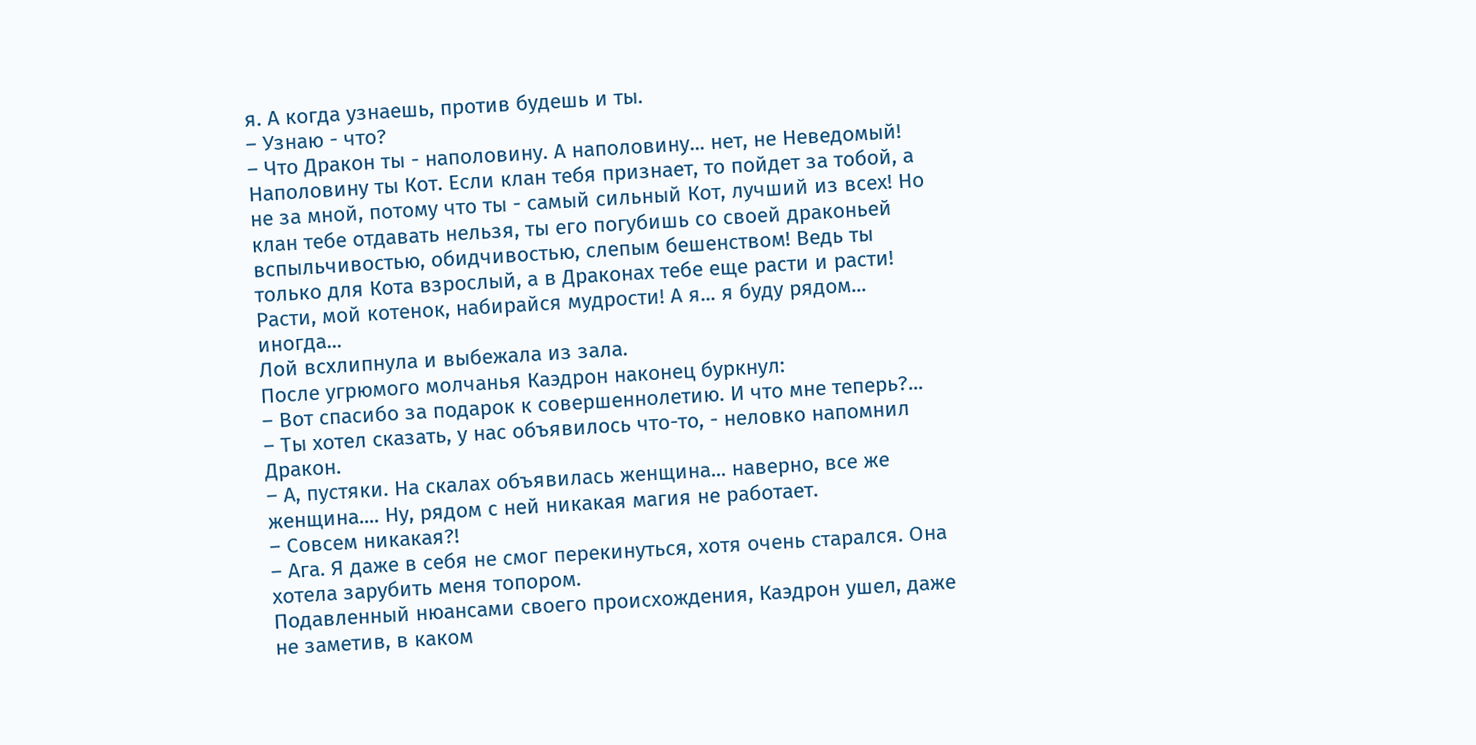я. А когда узнаешь, против будешь и ты.
– Узнаю - что?
– Что Дракон ты - наполовину. А наполовину... нет, не Неведомый! Наполовину ты Кот. Если клан тебя признает, то пойдет за тобой, а не за мной, потому что ты - самый сильный Кот, лучший из всех! Но клан тебе отдавать нельзя, ты его погубишь со своей драконьей вспыльчивостью, обидчивостью, слепым бешенством! Ведь ты только для Кота взрослый, а в Драконах тебе еще расти и расти! Расти, мой котенок, набирайся мудрости! А я... я буду рядом... иногда...
Лой всхлипнула и выбежала из зала.
После угрюмого молчанья Каэдрон наконец буркнул:
– Вот спасибо за подарок к совершеннолетию. И что мне теперь?...
– Ты хотел сказать, у нас объявилось что-то, - неловко напомнил Дракон.
– А, пустяки. На скалах объявилась женщина... наверно, все же женщина.... Ну, рядом с ней никакая магия не работает.
– Совсем никакая?!
– Ага. Я даже в себя не смог перекинуться, хотя очень старался. Она хотела зарубить меня топором.
Подавленный нюансами своего происхождения, Каэдрон ушел, даже не заметив, в каком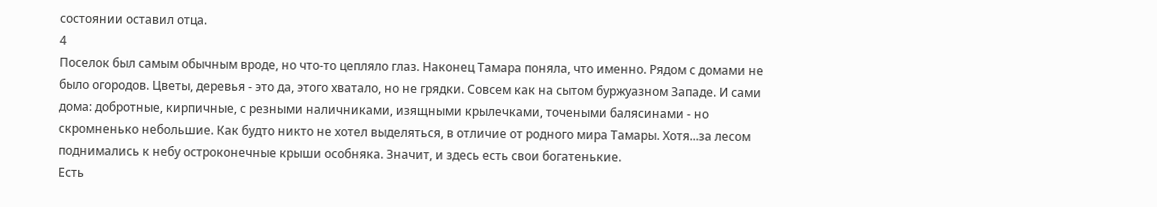состоянии оставил отца.
4
Поселок был самым обычным вроде, но что-то цепляло глаз. Наконец Тамара поняла, что именно. Рядом с домами не было огородов. Цветы, деревья - это да, этого хватало, но не грядки. Совсем как на сытом буржуазном Западе. И сами дома: добротные, кирпичные, с резными наличниками, изящными крылечками, точеными балясинами - но скромненько небольшие. Как будто никто не хотел выделяться, в отличие от родного мира Тамары. Хотя...за лесом поднимались к небу остроконечные крыши особняка. Значит, и здесь есть свои богатенькие.
Есть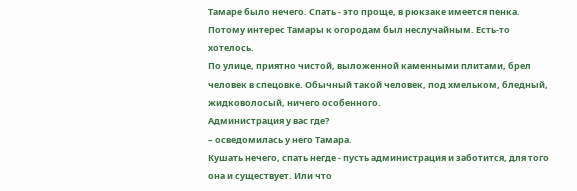Тамаре было нечего. Спать - это проще, в рюкзаке имеется пенка. Потому интерес Тамары к огородам был неслучайным. Есть-то хотелось.
По улице, приятно чистой, выложенной каменными плитами, брел человек в спецовке. Обычный такой человек, под хмельком, бледный, жидковолосый, ничего особенного.
Администрация у вас где?
– осведомилась у него Тамара.
Кушать нечего, спать негде - пусть администрация и заботится, для того она и существует. Или что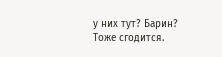у них тут? Барин? Тоже сгодится.